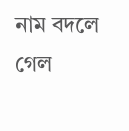নাম বদলে গেল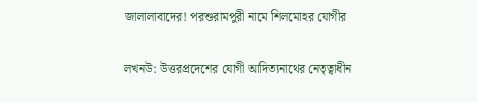জালালাবাদের! পরশুরামপুরী নামে শিলমোহর যোগীর

লখনউ: উত্তরপ্রদেশের যোগী আদিত্যনাথের নেতৃত্বাধীন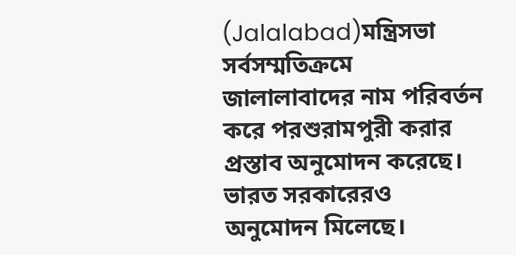(Jalalabad)মন্ত্রিসভা সর্বসম্মতিক্রমে জালালাবাদের নাম পরিবর্তন করে পরশুরামপুরী করার প্রস্তাব অনুমোদন করেছে। ভারত সরকারেরও অনুমোদন মিলেছে।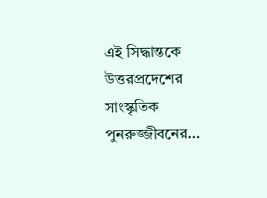এই সিদ্ধান্তকে উত্তরপ্রদেশের সাংস্কৃতিক পুনরুজ্জীবনের…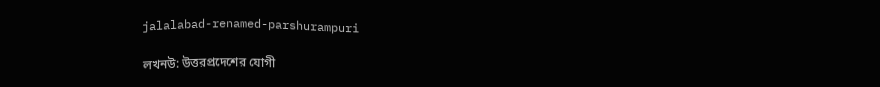jalalabad-renamed-parshurampuri

লখনউ: উত্তরপ্রদেশের যোগী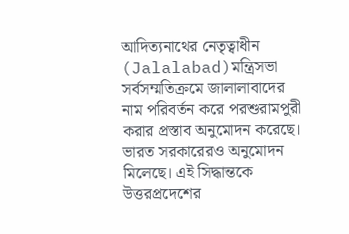আদিত্যনাথের নেতৃত্বাধীন (Jalalabad)মন্ত্রিসভা সর্বসম্মতিক্রমে জালালাবাদের নাম পরিবর্তন করে পরশুরামপুরী করার প্রস্তাব অনুমোদন করেছে। ভারত সরকারেরও অনুমোদন মিলেছে। এই সিদ্ধান্তকে উত্তরপ্রদেশের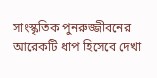সাংস্কৃতিক পুনরুজ্জীবনের আরেকটি ধাপ হিসেবে দেখা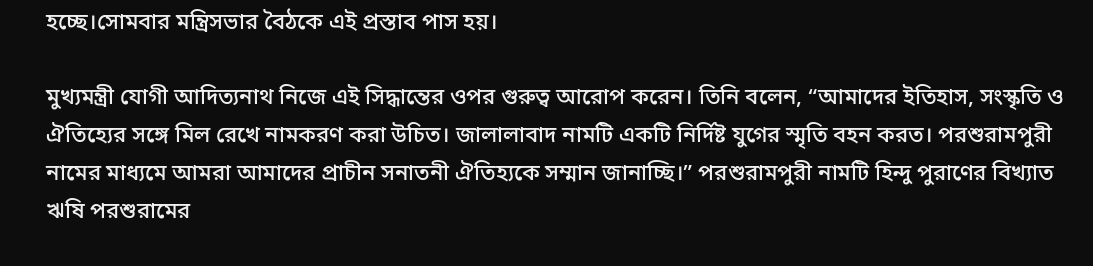হচ্ছে।সোমবার মন্ত্রিসভার বৈঠকে এই প্রস্তাব পাস হয়।

মুখ্যমন্ত্রী যোগী আদিত্যনাথ নিজে এই সিদ্ধান্তের ওপর গুরুত্ব আরোপ করেন। তিনি বলেন, “আমাদের ইতিহাস, সংস্কৃতি ও ঐতিহ্যের সঙ্গে মিল রেখে নামকরণ করা উচিত। জালালাবাদ নামটি একটি নির্দিষ্ট যুগের স্মৃতি বহন করত। পরশুরামপুরী নামের মাধ্যমে আমরা আমাদের প্রাচীন সনাতনী ঐতিহ্যকে সম্মান জানাচ্ছি।” পরশুরামপুরী নামটি হিন্দু পুরাণের বিখ্যাত ঋষি পরশুরামের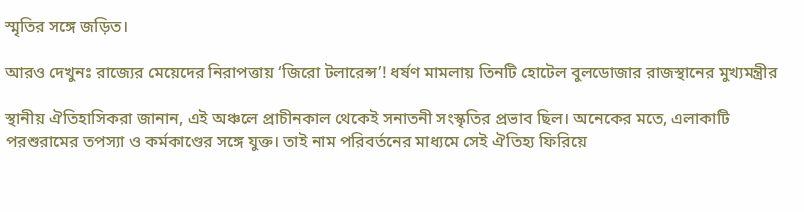স্মৃতির সঙ্গে জড়িত।

আরও দেখুনঃ রাজ্যের মেয়েদের নিরাপত্তায় ‘জিরো টলারেন্স’! ধর্ষণ মামলায় তিনটি হোটেল বুলডোজার রাজস্থানের মুখ্যমন্ত্রীর

স্থানীয় ঐতিহাসিকরা জানান, এই অঞ্চলে প্রাচীনকাল থেকেই সনাতনী সংস্কৃতির প্রভাব ছিল। অনেকের মতে, এলাকাটি পরশুরামের তপস্যা ও কর্মকাণ্ডের সঙ্গে যুক্ত। তাই নাম পরিবর্তনের মাধ্যমে সেই ঐতিহ্য ফিরিয়ে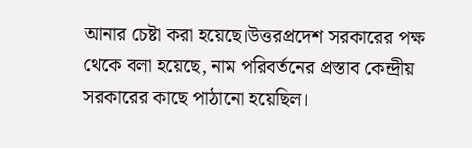আনার চেষ্টা করা হয়েছে।উত্তরপ্রদেশ সরকারের পক্ষ থেকে বলা হয়েছে, নাম পরিবর্তনের প্রস্তাব কেন্দ্রীয় সরকারের কাছে পাঠানো হয়েছিল।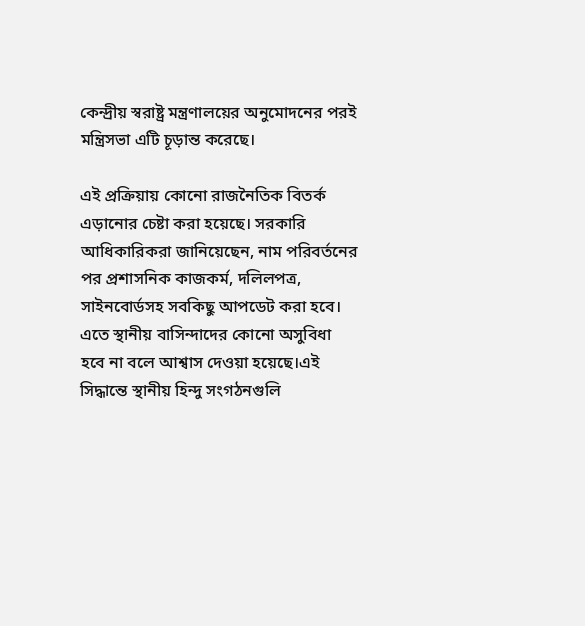কেন্দ্রীয় স্বরাষ্ট্র মন্ত্রণালয়ের অনুমোদনের পরই মন্ত্রিসভা এটি চূড়ান্ত করেছে।

এই প্রক্রিয়ায় কোনো রাজনৈতিক বিতর্ক এড়ানোর চেষ্টা করা হয়েছে। সরকারি আধিকারিকরা জানিয়েছেন, নাম পরিবর্তনের পর প্রশাসনিক কাজকর্ম, দলিলপত্র, সাইনবোর্ডসহ সবকিছু আপডেট করা হবে। এতে স্থানীয় বাসিন্দাদের কোনো অসুবিধা হবে না বলে আশ্বাস দেওয়া হয়েছে।এই সিদ্ধান্তে স্থানীয় হিন্দু সংগঠনগুলি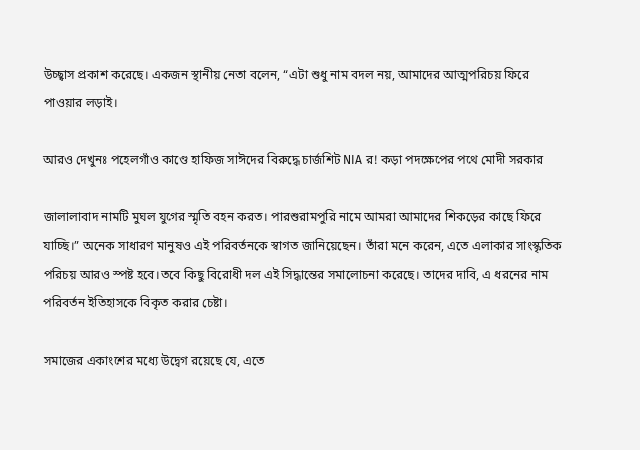উচ্ছ্বাস প্রকাশ করেছে। একজন স্থানীয় নেতা বলেন, “এটা শুধু নাম বদল নয়, আমাদের আত্মপরিচয় ফিরে পাওয়ার লড়াই।

আরও দেখুনঃ পহেলগাঁও কাণ্ডে হাফিজ সাঈদের বিরুদ্ধে চার্জশিট NIA র! কড়া পদক্ষেপের পথে মোদী সরকার

জালালাবাদ নামটি মুঘল যুগের স্মৃতি বহন করত। পারশুরামপুরি নামে আমরা আমাদের শিকড়ের কাছে ফিরে যাচ্ছি।” অনেক সাধারণ মানুষও এই পরিবর্তনকে স্বাগত জানিয়েছেন। তাঁরা মনে করেন, এতে এলাকার সাংস্কৃতিক পরিচয় আরও স্পষ্ট হবে।তবে কিছু বিরোধী দল এই সিদ্ধান্তের সমালোচনা করেছে। তাদের দাবি, এ ধরনের নাম পরিবর্তন ইতিহাসকে বিকৃত করার চেষ্টা।

সমাজের একাংশের মধ্যে উদ্বেগ রয়েছে যে, এতে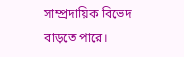সাম্প্রদায়িক বিভেদ বাড়তে পারে।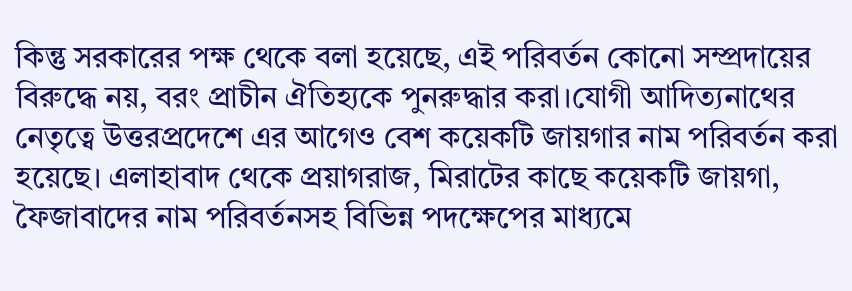কিন্তু সরকারের পক্ষ থেকে বলা হয়েছে, এই পরিবর্তন কোনো সম্প্রদায়ের বিরুদ্ধে নয়, বরং প্রাচীন ঐতিহ্যকে পুনরুদ্ধার করা।যোগী আদিত্যনাথের নেতৃত্বে উত্তরপ্রদেশে এর আগেও বেশ কয়েকটি জায়গার নাম পরিবর্তন করা হয়েছে। এলাহাবাদ থেকে প্রয়াগরাজ, মিরাটের কাছে কয়েকটি জায়গা, ফৈজাবাদের নাম পরিবর্তনসহ বিভিন্ন পদক্ষেপের মাধ্যমে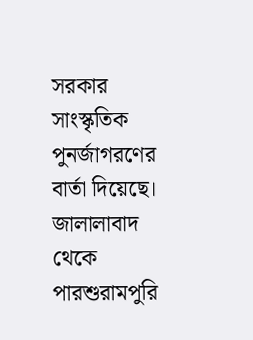সরকার সাংস্কৃতিক পুনর্জাগরণের বার্তা দিয়েছে। জালালাবাদ থেকে পারশুরামপুরি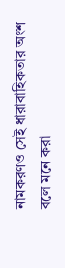নামকরণও সেই ধারাবাহিকতার অংশ বলে মনে করা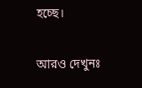হচ্ছে।

আরও দেখুনঃ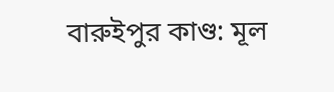বারুইপুর কাণ্ড: মূল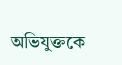অভিযুক্তকে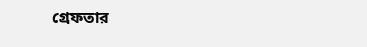গ্রেফতার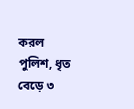করল পুলিশ, ধৃত বেড়ে ৩